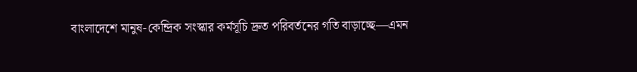বাংলাদেশে মানুষ-কেন্দ্রিক সংস্কার কর্মসূচি দ্রুত পরিবর্তনের গতি বাড়াচ্ছে—এমন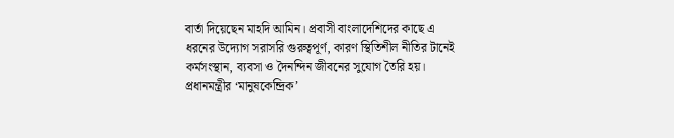বার্তা দিয়েছেন মাহদি আমিন। প্রবাসী বাংলাদেশিদের কাছে এ ধরনের উদ্যোগ সরাসরি গুরুত্বপূর্ণ, কারণ স্থিতিশীল নীতির টানেই কর্মসংস্থান, ব্যবসা ও দৈনন্দিন জীবনের সুযোগ তৈরি হয়।
প্রধানমন্ত্রীর ‘মানুষকেন্দ্রিক’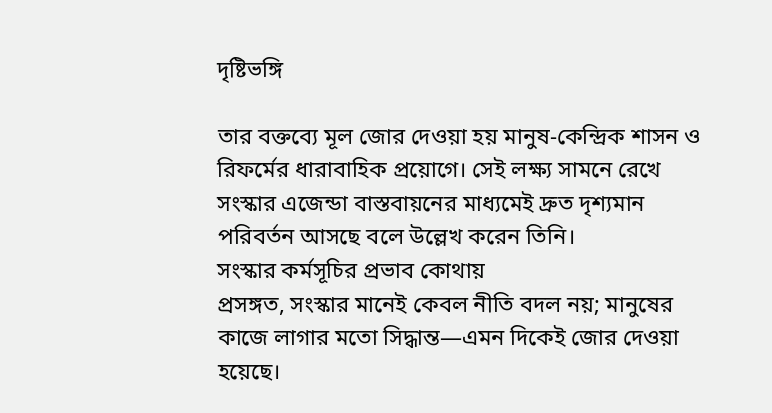দৃষ্টিভঙ্গি

তার বক্তব্যে মূল জোর দেওয়া হয় মানুষ-কেন্দ্রিক শাসন ও রিফর্মের ধারাবাহিক প্রয়োগে। সেই লক্ষ্য সামনে রেখে সংস্কার এজেন্ডা বাস্তবায়নের মাধ্যমেই দ্রুত দৃশ্যমান পরিবর্তন আসছে বলে উল্লেখ করেন তিনি।
সংস্কার কর্মসূচির প্রভাব কোথায়
প্রসঙ্গত, সংস্কার মানেই কেবল নীতি বদল নয়; মানুষের কাজে লাগার মতো সিদ্ধান্ত—এমন দিকেই জোর দেওয়া হয়েছে।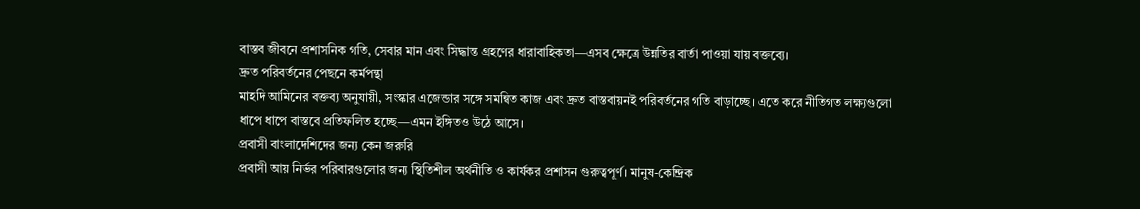বাস্তব জীবনে প্রশাসনিক গতি, সেবার মান এবং সিদ্ধান্ত গ্রহণের ধারাবাহিকতা—এসব ক্ষেত্রে উন্নতির বার্তা পাওয়া যায় বক্তব্যে।
দ্রুত পরিবর্তনের পেছনে কর্মপন্থা
মাহদি আমিনের বক্তব্য অনুযায়ী, সংস্কার এজেন্ডার সঙ্গে সমন্বিত কাজ এবং দ্রুত বাস্তবায়নই পরিবর্তনের গতি বাড়াচ্ছে। এতে করে নীতিগত লক্ষ্যগুলো ধাপে ধাপে বাস্তবে প্রতিফলিত হচ্ছে—এমন ইঙ্গিতও উঠে আসে।
প্রবাসী বাংলাদেশিদের জন্য কেন জরুরি
প্রবাসী আয় নির্ভর পরিবারগুলোর জন্য স্থিতিশীল অর্থনীতি ও কার্যকর প্রশাসন গুরুত্বপূর্ণ। মানুষ-কেন্দ্রিক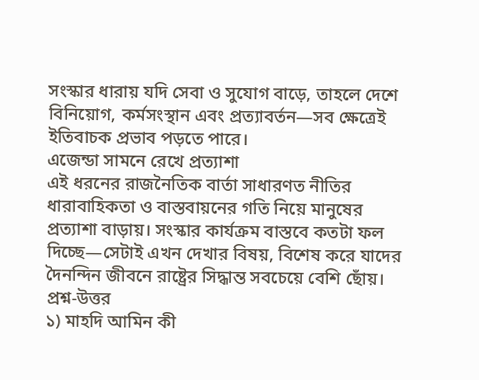সংস্কার ধারায় যদি সেবা ও সুযোগ বাড়ে, তাহলে দেশে বিনিয়োগ, কর্মসংস্থান এবং প্রত্যাবর্তন—সব ক্ষেত্রেই ইতিবাচক প্রভাব পড়তে পারে।
এজেন্ডা সামনে রেখে প্রত্যাশা
এই ধরনের রাজনৈতিক বার্তা সাধারণত নীতির ধারাবাহিকতা ও বাস্তবায়নের গতি নিয়ে মানুষের প্রত্যাশা বাড়ায়। সংস্কার কার্যক্রম বাস্তবে কতটা ফল দিচ্ছে—সেটাই এখন দেখার বিষয়, বিশেষ করে যাদের দৈনন্দিন জীবনে রাষ্ট্রের সিদ্ধান্ত সবচেয়ে বেশি ছোঁয়।
প্রশ্ন-উত্তর
১) মাহদি আমিন কী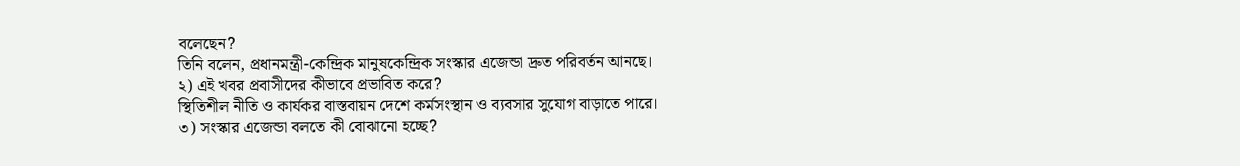বলেছেন?
তিনি বলেন, প্রধানমন্ত্রী-কেন্দ্রিক মানুষকেন্দ্রিক সংস্কার এজেন্ডা দ্রুত পরিবর্তন আনছে।
২) এই খবর প্রবাসীদের কীভাবে প্রভাবিত করে?
স্থিতিশীল নীতি ও কার্যকর বাস্তবায়ন দেশে কর্মসংস্থান ও ব্যবসার সুযোগ বাড়াতে পারে।
৩) সংস্কার এজেন্ডা বলতে কী বোঝানো হচ্ছে?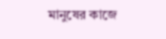মানুষের কাজে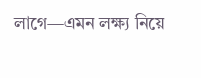লাগে—এমন লক্ষ্য নিয়ে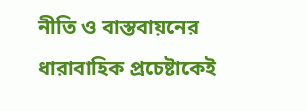নীতি ও বাস্তবায়নের ধারাবাহিক প্রচেষ্টাকেই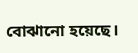বোঝানো হয়েছে।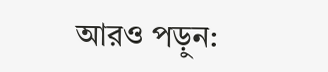আরও পড়ুন: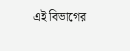এই বিভাগের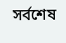সর্বশেষ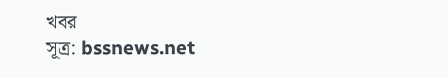খবর
সূত্র: bssnews.net